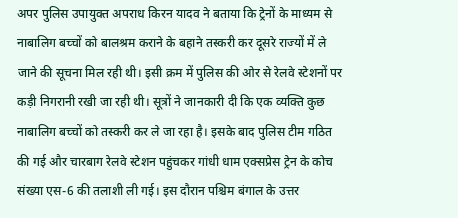अपर पुलिस उपायुक्त अपराध किरन यादव ने बताया कि ट्रेनों के माध्यम से नाबालिग बच्चों को बालश्रम कराने के बहाने तस्करी कर दूसरे राज्यों में ले जाने की सूचना मिल रही थी। इसी क्रम में पुलिस की ओर से रेलवे स्टेशनों पर कड़ी निगरानी रखी जा रही थी। सूत्रों ने जानकारी दी कि एक व्यक्ति कुछ नाबालिग बच्चों को तस्करी कर ले जा रहा है। इसके बाद पुलिस टीम गठित की गई और चारबाग रेलवे स्टेशन पहुंचकर गांधी धाम एक्सप्रेस ट्रेन के कोच संख्या एस-6 की तलाशी ली गई। इस दौरान पश्चिम बंगाल के उत्तर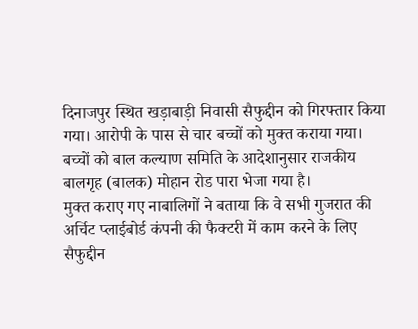दिनाजपुर स्थित खड़ाबाड़ी निवासी सैफुद्दीन को गिरफ्तार किया गया। आरोपी के पास से चार बच्चों को मुक्त कराया गया। बच्चों को बाल कल्याण समिति के आदेशानुसार राजकीय बालगृह (बालक) मोहान रोड पारा भेजा गया है।
मुक्त कराए गए नाबालिगों ने बताया कि वे सभी गुजरात की अर्चिट प्लाईबोर्ड कंपनी की फैक्टरी में काम करने के लिए सैफुद्दीन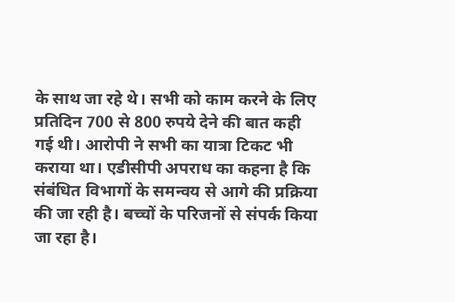के साथ जा रहे थे। सभी को काम करने के लिए प्रतिदिन 700 से 800 रुपये देने की बात कही गई थी। आरोपी ने सभी का यात्रा टिकट भी कराया था। एडीसीपी अपराध का कहना है कि संबंधित विभागों के समन्वय से आगे की प्रक्रिया की जा रही है। बच्चों के परिजनों से संपर्क किया जा रहा है।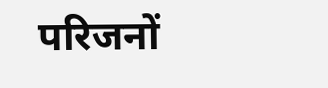परिजनों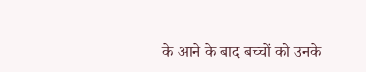के आने के बाद बच्चों को उनके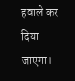हवाले कर दिया जाएगा।